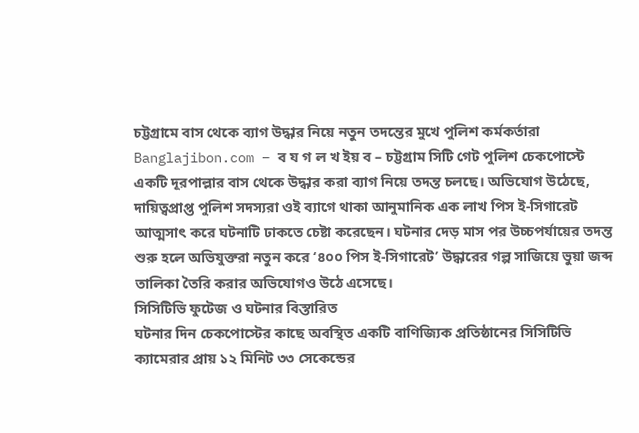চট্টগ্রামে বাস থেকে ব্যাগ উদ্ধার নিয়ে নতুন তদন্তের মুখে পুলিশ কর্মকর্তারা
Banglajibon.com – ব য গ ল খ ইয় ব – চট্টগ্রাম সিটি গেট পুলিশ চেকপোস্টে একটি দূরপাল্লার বাস থেকে উদ্ধার করা ব্যাগ নিয়ে তদন্ত চলছে। অভিযোগ উঠেছে, দায়িত্বপ্রাপ্ত পুলিশ সদস্যরা ওই ব্যাগে থাকা আনুমানিক এক লাখ পিস ই-সিগারেট আত্মসাৎ করে ঘটনাটি ঢাকতে চেষ্টা করেছেন। ঘটনার দেড় মাস পর উচ্চপর্যায়ের তদন্ত শুরু হলে অভিযুক্তরা নতুন করে ‘৪০০ পিস ই-সিগারেট’ উদ্ধারের গল্প সাজিয়ে ভুয়া জব্দ তালিকা তৈরি করার অভিযোগও উঠে এসেছে।
সিসিটিভি ফুটেজ ও ঘটনার বিস্তারিত
ঘটনার দিন চেকপোস্টের কাছে অবস্থিত একটি বাণিজ্যিক প্রতিষ্ঠানের সিসিটিভি ক্যামেরার প্রায় ১২ মিনিট ৩৩ সেকেন্ডের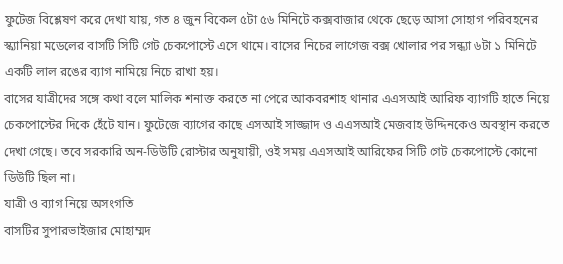ফুটেজ বিশ্লেষণ করে দেখা যায়, গত ৪ জুন বিকেল ৫টা ৫৬ মিনিটে কক্সবাজার থেকে ছেড়ে আসা সোহাগ পরিবহনের স্ক্যানিয়া মডেলের বাসটি সিটি গেট চেকপোস্টে এসে থামে। বাসের নিচের লাগেজ বক্স খোলার পর সন্ধ্যা ৬টা ১ মিনিটে একটি লাল রঙের ব্যাগ নামিয়ে নিচে রাখা হয়।
বাসের যাত্রীদের সঙ্গে কথা বলে মালিক শনাক্ত করতে না পেরে আকবরশাহ থানার এএসআই আরিফ ব্যাগটি হাতে নিয়ে চেকপোস্টের দিকে হেঁটে যান। ফুটেজে ব্যাগের কাছে এসআই সাজ্জাদ ও এএসআই মেজবাহ উদ্দিনকেও অবস্থান করতে দেখা গেছে। তবে সরকারি অন-ডিউটি রোস্টার অনুযায়ী, ওই সময় এএসআই আরিফের সিটি গেট চেকপোস্টে কোনো ডিউটি ছিল না।
যাত্রী ও ব্যাগ নিয়ে অসংগতি
বাসটির সুপারভাইজার মোহাম্মদ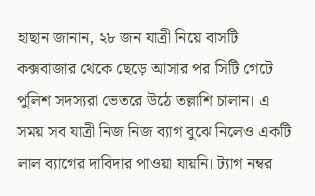হাছান জানান, ২৮ জন যাত্রী নিয়ে বাসটি কক্সবাজার থেকে ছেড়ে আসার পর সিটি গেটে পুলিশ সদস্যরা ভেতরে উঠে তল্লাশি চালান। এ সময় সব যাত্রী নিজ নিজ ব্যাগ বুঝে নিলেও একটি লাল ব্যাগের দাবিদার পাওয়া যায়নি। ট্যাগ নম্বর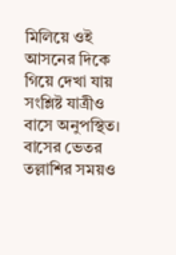মিলিয়ে ওই আসনের দিকে গিয়ে দেখা যায় সংশ্লিষ্ট যাত্রীও বাসে অনুপস্থিত। বাসের ভেতর তল্লাশির সময়ও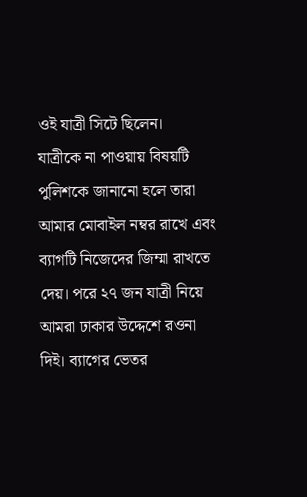ওই যাত্রী সিটে ছিলেন।
যাত্রীকে না পাওয়ায় বিষয়টি পুলিশকে জানানো হলে তারা আমার মোবাইল নম্বর রাখে এবং ব্যাগটি নিজেদের জিম্মা রাখতে দেয়। পরে ২৭ জন যাত্রী নিয়ে আমরা ঢাকার উদ্দেশে রওনা দিই। ব্যাগের ভেতর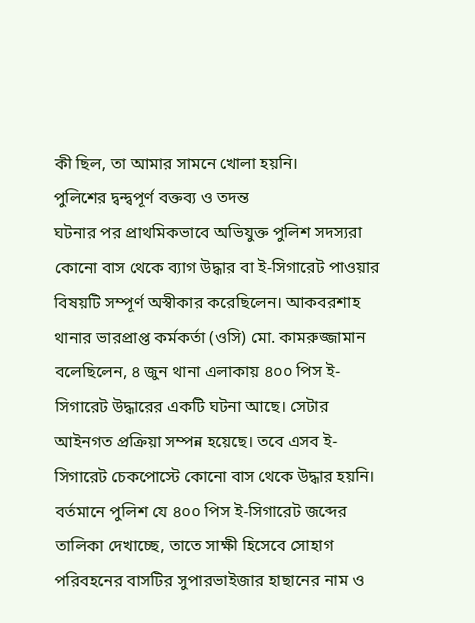কী ছিল, তা আমার সামনে খোলা হয়নি।
পুলিশের দ্বন্দ্বপূর্ণ বক্তব্য ও তদন্ত
ঘটনার পর প্রাথমিকভাবে অভিযুক্ত পুলিশ সদস্যরা কোনো বাস থেকে ব্যাগ উদ্ধার বা ই-সিগারেট পাওয়ার বিষয়টি সম্পূর্ণ অস্বীকার করেছিলেন। আকবরশাহ থানার ভারপ্রাপ্ত কর্মকর্তা (ওসি) মো. কামরুজ্জামান বলেছিলেন, ৪ জুন থানা এলাকায় ৪০০ পিস ই-সিগারেট উদ্ধারের একটি ঘটনা আছে। সেটার আইনগত প্রক্রিয়া সম্পন্ন হয়েছে। তবে এসব ই-সিগারেট চেকপোস্টে কোনো বাস থেকে উদ্ধার হয়নি।
বর্তমানে পুলিশ যে ৪০০ পিস ই-সিগারেট জব্দের তালিকা দেখাচ্ছে, তাতে সাক্ষী হিসেবে সোহাগ পরিবহনের বাসটির সুপারভাইজার হাছানের নাম ও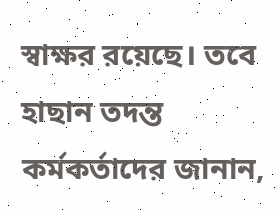স্বাক্ষর রয়েছে। তবে হাছান তদন্ত কর্মকর্তাদের জানান,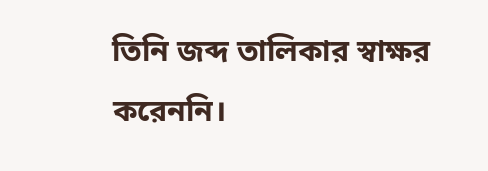তিনি জব্দ তালিকার স্বাক্ষর করেননি।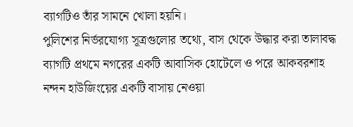ব্যাগটিও তাঁর সামনে খোলা হয়নি।
পুলিশের নির্ভরযোগ্য সূত্রগুলোর তথ্যে, বাস থেকে উদ্ধার করা তালাবদ্ধ ব্যাগটি প্রথমে নগরের একটি আবাসিক হোটেলে ও পরে আকবরশাহ নন্দন হাউজিংয়ের একটি বাসায় নেওয়া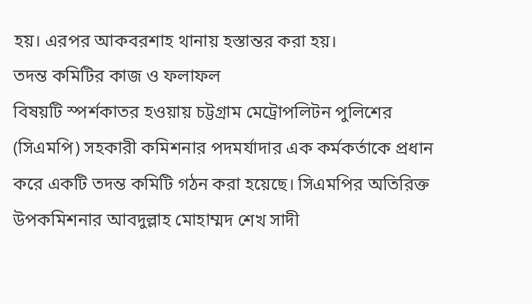হয়। এরপর আকবরশাহ থানায় হস্তান্তর করা হয়।
তদন্ত কমিটির কাজ ও ফলাফল
বিষয়টি স্পর্শকাতর হওয়ায় চট্টগ্রাম মেট্রোপলিটন পুলিশের (সিএমপি) সহকারী কমিশনার পদমর্যাদার এক কর্মকর্তাকে প্রধান করে একটি তদন্ত কমিটি গঠন করা হয়েছে। সিএমপির অতিরিক্ত উপকমিশনার আবদুল্লাহ মোহাম্মদ শেখ সাদী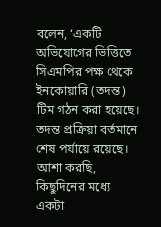বলেন, ‘একটি অভিযোগের ভিত্তিতে সিএমপির পক্ষ থেকে ইনকোয়ারি (তদন্ত) টিম গঠন করা হয়েছে। তদন্ত প্রক্রিয়া বর্তমানে শেষ পর্যায়ে রয়েছে। আশা করছি, কিছুদিনের মধ্যে একটা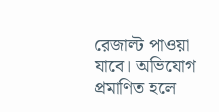রেজাল্ট পাওয়া যাবে। অভিযোগ প্রমাণিত হলে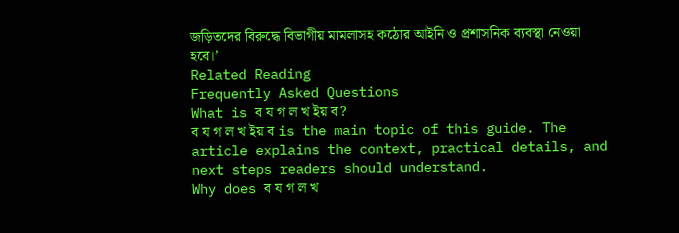জড়িতদের বিরুদ্ধে বিভাগীয় মামলাসহ কঠোর আইনি ও প্রশাসনিক ব্যবস্থা নেওয়া হবে।’
Related Reading
Frequently Asked Questions
What is ব য গ ল খ ইয় ব?
ব য গ ল খ ইয় ব is the main topic of this guide. The article explains the context, practical details, and next steps readers should understand.
Why does ব য গ ল খ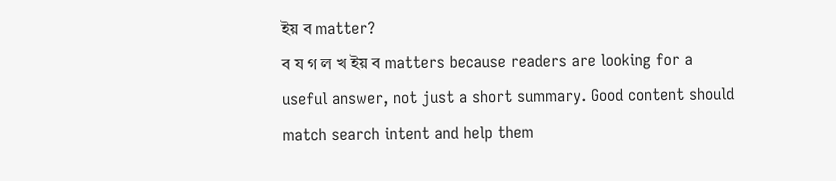ইয় ব matter?
ব য গ ল খ ইয় ব matters because readers are looking for a useful answer, not just a short summary. Good content should match search intent and help them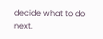decide what to do next.